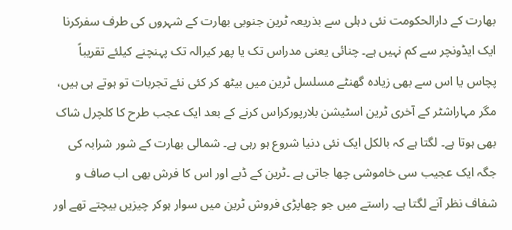بھارت کے دارالحکومت نئی دہلی سے بذریعہ ٹرین جنوبی بھارت کے شہروں کی طرف سفرکرنا ایک ایڈونچر سے کم نہیں ہے۔ چنائی یعنی مدراس تک یا پھر کیرالہ تک پہنچنے کیلئے تقریباً پچاس یا اس سے بھی زیادہ گھنٹے مسلسل ٹرین میں بیٹھ کر کئی نئے تجربات تو ہوتے ہی ہیں، مگر مہاراشٹر کے آخری ٹرین اسٹیشن بلارپورکراس کرنے کے بعد ایک عجب طرح کا کلچرل شاک بھی ہوتا ہے۔ لگتا ہے کہ بالکل ایک نئی دنیا شروع ہو رہی ہے۔ شمالی بھارت کے شور شرابہ کی جگہ ایک عجیب سی خاموشی چھا جاتی ہے ۔ٹرین کے ڈبے اور اس کا فرش بھی اب صاف و شفاف نظر آنے لگتا ہے۔ راستے میں جو چھاپڑی فروش ٹرین میں سوار ہوکر چیزیں بیچتے تھے اور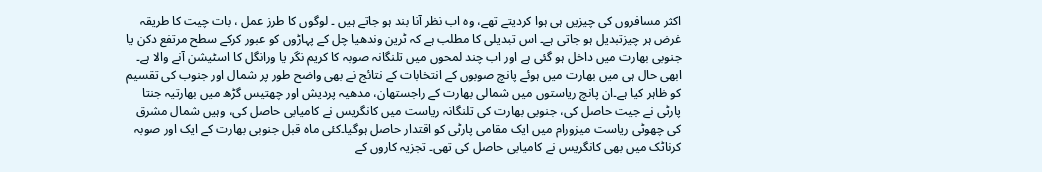اکثر مسافروں کی چیزیں ہی ہوا کردیتے تھے، وہ اب نظر آنا بند ہو جاتے ہیں ۔ لوگوں کا طرز عمل ، بات چیت کا طریقہ غرض ہر چیزتبدیل ہو جاتی ہے۔ اس تبدیلی کا مطلب ہے کہ ٹرین وندھیا چل کے پہاڑوں کو عبور کرکے سطح مرتفع دکن یا جنوبی بھارت میں داخل ہو گئی ہے اور اب چند لمحوں میں تلنگانہ صوبہ کا کریم نگر یا ورانگل کا اسٹیشن آنے والا ہے۔ ابھی حال ہی میں بھارت میں ہوئے پانچ صوبوں کے انتخابات کے نتائج نے بھی واضح طور پر شمال اور جنوب کی تقسیم کو ظاہر کیا ہے۔ان پانچ ریاستوں میں شمالی بھارت کے راجستھان، مدھیہ پردیش اور چھتیس گڑھ میں بھارتیہ جنتا پارٹی نے جیت حاصل کی، جنوبی بھارت کی تلنگانہ ریاست میں کانگریس نے کامیابی حاصل کی، وہیں شمال مشرق کی چھوٹی ریاست میزورام میں ایک مقامی پارٹی کو اقتدار حاصل ہوگیا۔کئی ماہ قبل جنوبی بھارت کے ایک اور صوبہ کرناٹک میں بھی کانگریس نے کامیابی حاصل کی تھی۔ تجزیہ کاروں کے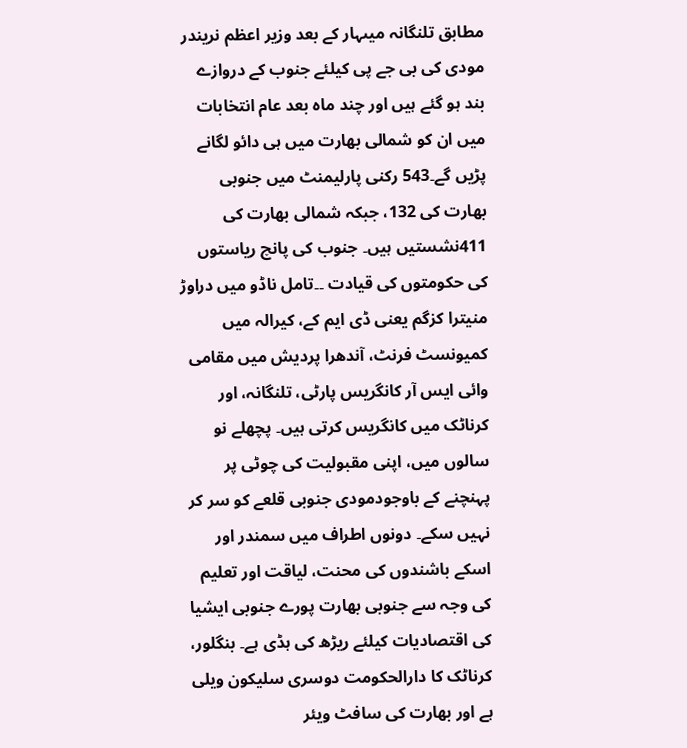مطابق تلنگانہ میںہار کے بعد وزیر اعظم نریندر مودی کی بی جے پی کیلئے جنوب کے دروازے بند ہو گئے ہیں اور چند ماہ بعد عام انتخابات میں ان کو شمالی بھارت میں ہی دائو لگانے پڑیں گے۔543 رکنی پارلیمنٹ میں جنوبی بھارت کی 132، جبکہ شمالی بھارت کی 411نشستیں ہیں۔ جنوب کی پانچ ریاستوں کی حکومتوں کی قیادت ۔۔تامل ناڈو میں دراوڑ منیترا کزگم یعنی ڈی ایم کے، کیرالہ میں کمیونسٹ فرنٹ، آندھرا پردیش میں مقامی وائی ایس آر کانگریس پارٹی، تلنگانہ، اور کرناٹک میں کانگریس کرتی ہیں۔ پچھلے نو سالوں میں، اپنی مقبولیت کی چوٹی پر پہنچنے کے باوجودمودی جنوبی قلعے کو سر کر نہیں سکے۔ دونوں اطراف میں سمندر اور اسکے باشندوں کی محنت، لیاقت اور تعلیم کی وجہ سے جنوبی بھارت پورے جنوبی ایشیا کی اقتصادیات کیلئے ریڑھ کی ہڈی ہے۔ بنگلور، کرناٹک کا دارالحکومت دوسری سلیکون ویلی ہے اور بھارت کی سافٹ ویئر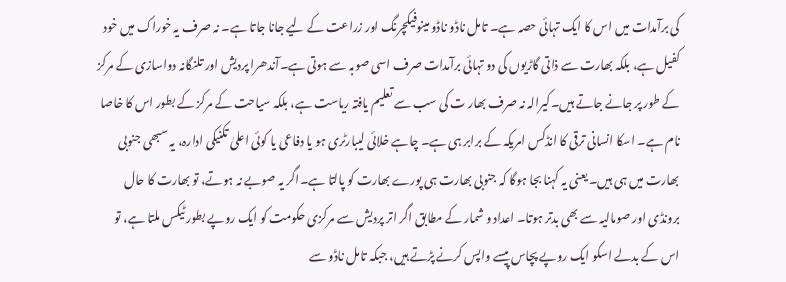کی برآمدات میں اس کا ایک تہائی حصہ ہے۔ تامل ناڈو ناڈو مینوفیکچرنگ اور زراعت کے لیے جانا جاتا ہے۔ نہ صرف یہ خوراک میں خود کفیل ہے، بلکہ بھارت سے ذاتی گاڑیوں کی دو تہائی برآمدات صرف اسی صوبہ سے ہوتی ہے۔آندھرا پردیش اور تلنگانہ دواسازی کے مرکز کے طور پر جانے جاتے ہیں۔کیرالہ نہ صرف بھار ت کی سب سے تعلیم یافتہ ریاست ہے، بلکہ سیاحت کے مرکز کے بطور اس کا خاصا نام ہے۔ اسکا انسانی ترقی کا انڈکس امریکہ کے برابر ہی ہے۔ چاہے خلائی لیبارٹری ہو یا دفاعی یا کوئی اعلیٰ تکنیکی ادارہ، یہ سبھی جنوبی بھارت میں ہی ہیں۔ یعنی یہ کہنا بجا ہوگا کہ جنوبی بھارت ہی پورے بھارت کو پالتا ہے۔اگر یہ صوبے نہ ہوتے، تو بھارت کا حال برونڈی اور صومالیہ سے بھی بدتر ہوتا۔ اعداد و شمار کے مطابق اگر اتر پردیش سے مرکزی حکومت کو ایک روپے بطور ٹیکس ملتا ہے، تو اس کے بدلے اسکو ایک روپے پچاس پیسے واپس کرنے پڑتے ہیں، جبکہ تامل ناڈو سے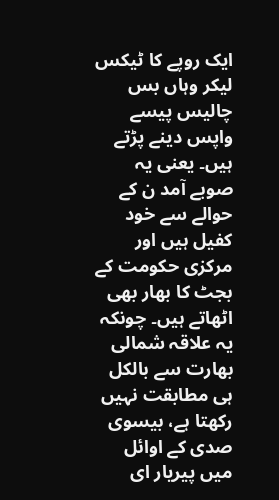ایک روپے کا ٹیکس لیکر وہاں بس چالیس پیسے واپس دینے پڑتے ہیں۔ یعنی یہ صوبے آمد ن کے حوالے سے خود کفیل ہیں اور مرکزی حکومت کے بجٹ کا بھار بھی اٹھاتے ہیں۔ چونکہ یہ علاقہ شمالی بھارت سے بالکل ہی مطابقت نہیں رکھتا ہے، بیسوی صدی کے اوائل میں پیریار ای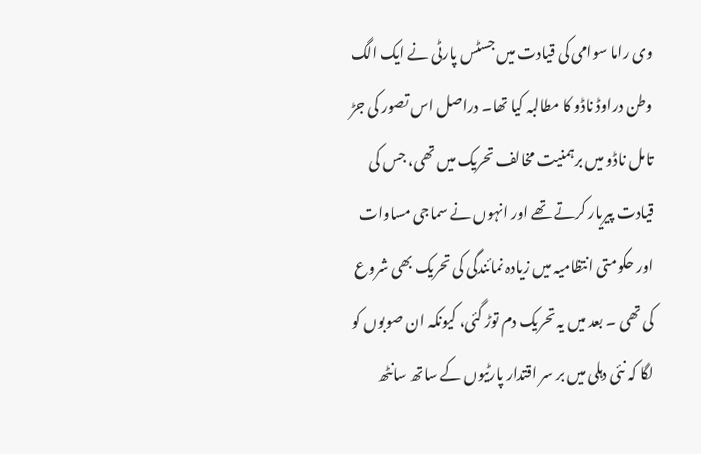وی راما سوامی کی قیادت میں جسٹس پارٹی نے ایک الگ وطن دراوڈ ناڈو کا مطالبہ کیا تھا۔ دراصل اس تصور کی جڑ تامل ناڈو میں برہمنیت مخالف تحریک میں تھی، جس کی قیادت پیریار کرتے تھے اور انہوں نے سماجی مساوات اور حکومتی انتظامیہ میں زیادہ نمائندگی کی تحریک بھی شروع کی تھی ۔ بعد میں یہ تحریک دم توڑ گئی، کیونکہ ان صوبوں کو لگا کہ نئی دہلی میں بر سر اقتدار پارٹیوں کے ساتھ سانٹھ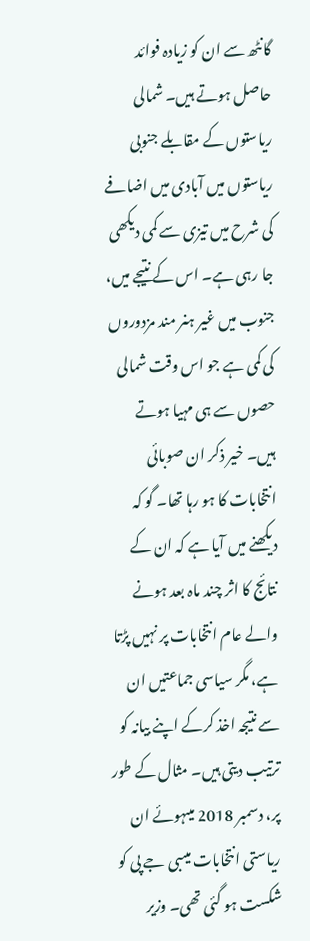گانٹھ سے ان کو زیادہ فوائد حاصل ہوتے ہیں۔ شمالی ریاستوں کے مقابلے جنوبی ریاستوں میں آبادی میں اضافے کی شرح میں تیزی سے کمی دیکھی جا رہی ہے۔ اس کے نتیجے میں، جنوب میں غیر ہنر مند مزدوروں کی کمی ہے جو اس وقت شمالی حصوں سے ہی مہیا ہوتے ہیں۔ خیر ذکر ان صوبائی انتخابات کا ہو رہا تھا۔ گو کہ دیکھنے میں آیا ہے کہ ان کے نتائج کا اثر چند ماہ بعد ہونے والے عام انتخابات پر نہیں پڑتا ہے، مگر سیاسی جماعتیں ان سے نتیجہ اخذ کرکے اپنے بیانہ کو ترتیب دیتی ہیں۔ مثال کے طور پر، دسمبر 2018 میںہوئے ان ریاستی انتخابات میںبی جے پی کو شکست ہو گئی تھی۔ وزیر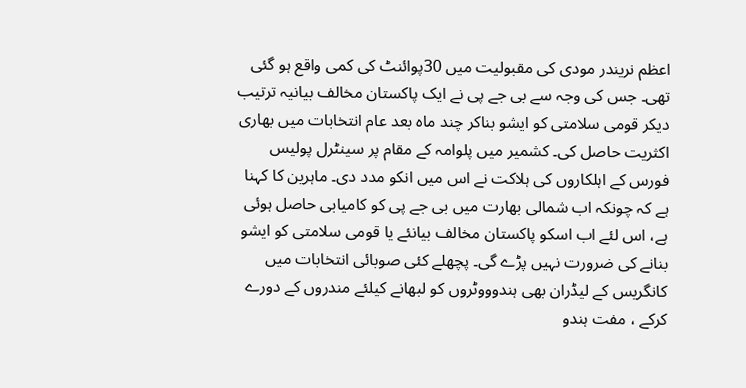اعظم نریندر مودی کی مقبولیت میں 30پوائنٹ کی کمی واقع ہو گئی تھی۔ جس کی وجہ سے بی جے پی نے ایک پاکستان مخالف بیانیہ ترتیب دیکر قومی سلامتی کو ایشو بناکر چند ماہ بعد عام انتخابات میں بھاری اکثریت حاصل کی۔ کشمیر میں پلوامہ کے مقام پر سینٹرل پولیس فورس کے اہلکاروں کی ہلاکت نے اس میں انکو مدد دی۔ ماہرین کا کہنا ہے کہ چونکہ اب شمالی بھارت میں بی جے پی کو کامیابی حاصل ہوئی ہے، اس لئے اب اسکو پاکستان مخالف بیانئے یا قومی سلامتی کو ایشو بنانے کی ضرورت نہیں پڑے گی۔ پچھلے کئی صوبائی انتخابات میں کانگریس کے لیڈران بھی ہندوووٹروں کو لبھانے کیلئے مندروں کے دورے کرکے ، مفت ہندو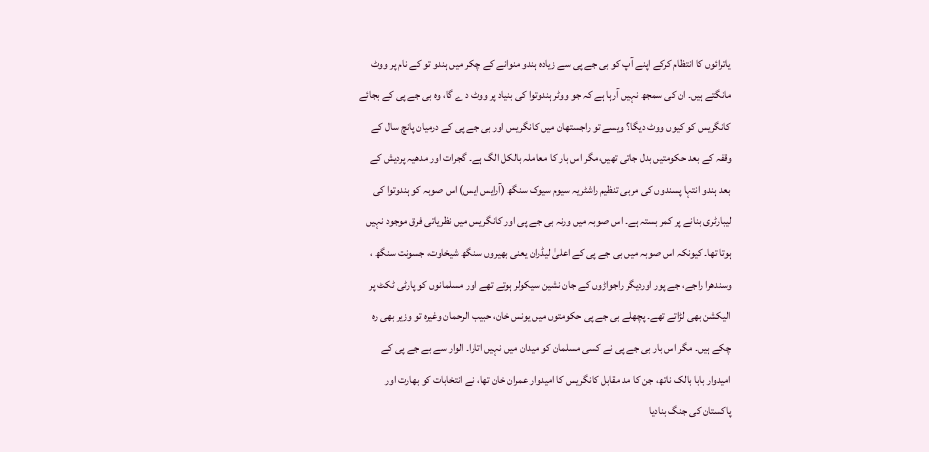یاترائوں کا انتظام کرکے اپنے آپ کو بی جے پی سے زیادہ ہندو منوانے کے چکر میں ہندو تو کے نام پر ووٹ مانگتے ہیں۔ ان کی سمجھ نہیں آرہا ہے کہ جو ووٹر ہندوتوا کی بنیاد پر ووٹ د ے گا، وہ بی جے پی کے بجائے کانگریس کو کیوں ووٹ دیگا؟ ویسے تو راجستھان میں کانگریس اور بی جے پی کے درمیان پانچ سال کے وقفہ کے بعد حکومتیں بدل جاتی تھیں،مگر اس بار کا معاملہ بالکل الگ ہے۔ گجرات اور مدھیہ پردیش کے بعد ہندو انتہا پسندوں کی مربی تنظیم راشٹریہ سیوم سیوک سنگھ (آرایس ایس) اس صوبہ کو ہندوتوا کی لیبارٹری بنانے پر کمر بستہ ہے۔ اس صوبہ میں ورنہ بی جے پی اور کانگریس میں نظریاتی فرق موجود نہیں ہوتا تھا۔ کیونکہ اس صوبہ میں بی جے پی کے اعلیٰ لیڈران یعنی بھیروں سنگھ شیخاوت، جسونت سنگھ ، وسندھرا راجے، جے پور اوردیگر راجواڑوں کے جان نشین سیکولر ہوتے تھے اور مسلمانوں کو پارٹی ٹکٹ پر الیکشن بھی لڑاتے تھے۔ پچھلے بی جے پی حکومتوں میں یونس خان، حبیب الرحمان وغیرہ تو وزیر بھی رہ چکے ہیں۔ مگر اس بار بی جے پی نے کسی مسلمان کو میدان میں نہیں اتارا۔ الوار سے بے جے پی کے امیدوار بابا بالک ناتھ، جن کا مد مقابل کانگریس کا امیدوار عمران خان تھا، نے انتخابات کو بھارت اور پاکستان کی جنگ بنادیا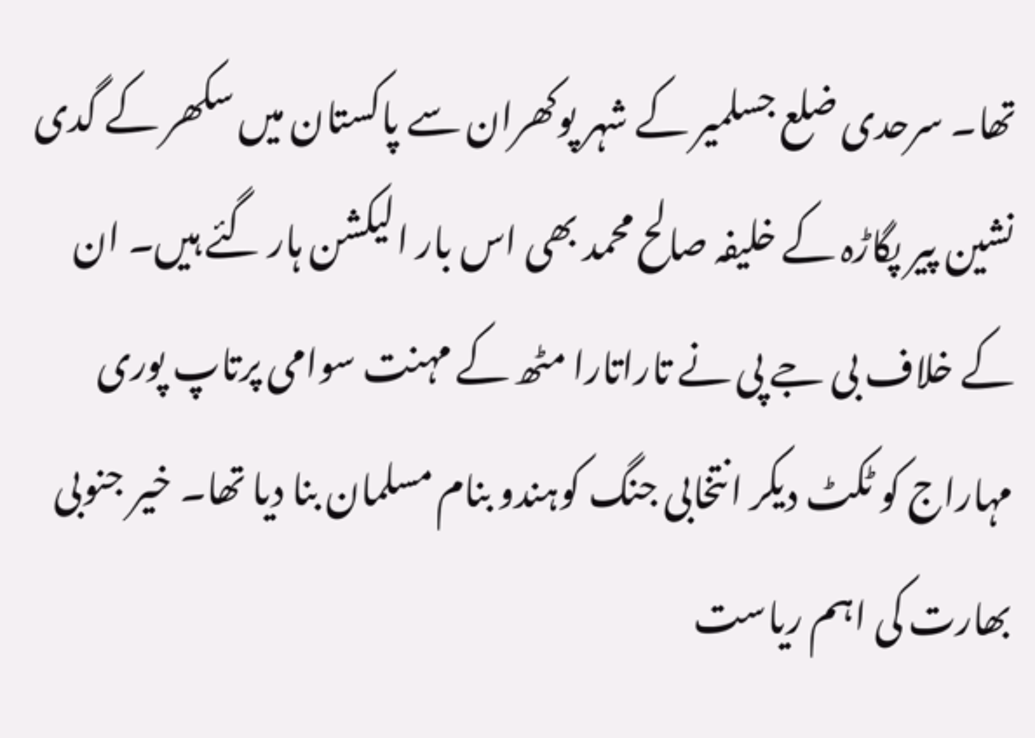تھا۔ سرحدی ضلع جسلمیر کے شہر پوکھران سے پاکستان میں سکھر کے گدی نشین پیر پگاڑہ کے خلیفہ صالح محمد بھی اس بار الیکشن ہار گئے ہیں۔ ان کے خلاف بی جے پی نے تاراتارا مٹھ کے مہنت سوامی پرتاپ پوری مہاراج کو ٹکٹ دیکر انتخابی جنگ کوہندو بنام مسلمان بنا دیا تھا۔ خیر جنوبی بھارت کی اہم ریاست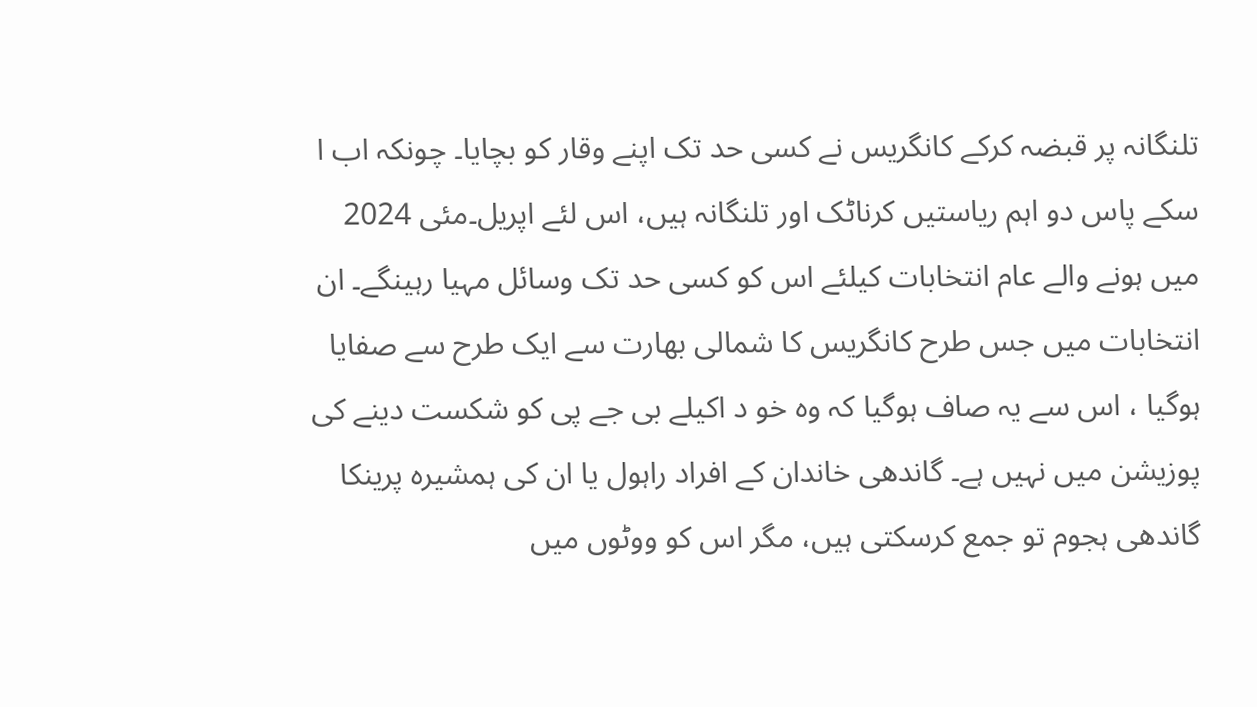تلنگانہ پر قبضہ کرکے کانگریس نے کسی حد تک اپنے وقار کو بچایا۔ چونکہ اب ا سکے پاس دو اہم ریاستیں کرناٹک اور تلنگانہ ہیں، اس لئے اپریل۔مئی 2024 میں ہونے والے عام انتخابات کیلئے اس کو کسی حد تک وسائل مہیا رہینگے۔ ان انتخابات میں جس طرح کانگریس کا شمالی بھارت سے ایک طرح سے صفایا ہوگیا ، اس سے یہ صاف ہوگیا کہ وہ خو د اکیلے بی جے پی کو شکست دینے کی پوزیشن میں نہیں ہے۔ گاندھی خاندان کے افراد راہول یا ان کی ہمشیرہ پرینکا گاندھی ہجوم تو جمع کرسکتی ہیں، مگر اس کو ووٹوں میں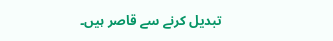تبدیل کرنے سے قاصر ہیں۔